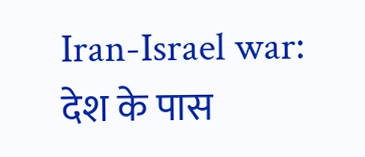Iran-Israel war: देश के पास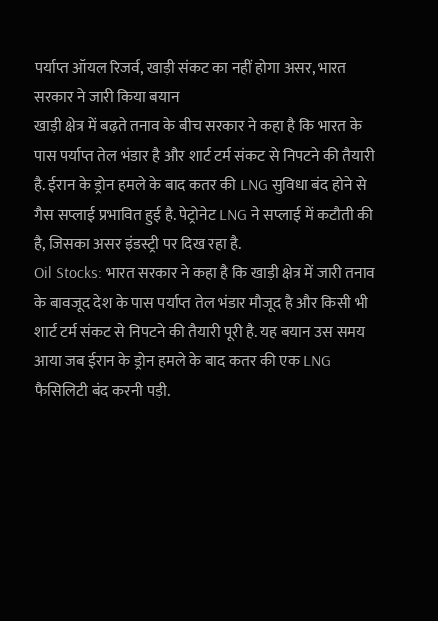पर्याप्त ऑयल रिजर्व, खाड़ी संकट का नहीं होगा असर, भारत सरकार ने जारी किया बयान
खाड़ी क्षेत्र में बढ़ते तनाव के बीच सरकार ने कहा है कि भारत के पास पर्याप्त तेल भंडार है और शार्ट टर्म संकट से निपटने की तैयारी है. ईरान के ड्रोन हमले के बाद कतर की LNG सुविधा बंद होने से गैस सप्लाई प्रभावित हुई है. पेट्रोनेट LNG ने सप्लाई में कटौती की है, जिसका असर इंडस्ट्री पर दिख रहा है.
Oil Stocks: भारत सरकार ने कहा है कि खाड़ी क्षेत्र में जारी तनाव के बावजूद देश के पास पर्याप्त तेल भंडार मौजूद है और किसी भी शार्ट टर्म संकट से निपटने की तैयारी पूरी है. यह बयान उस समय आया जब ईरान के ड्रोन हमले के बाद कतर की एक LNG फैसिलिटी बंद करनी पड़ी.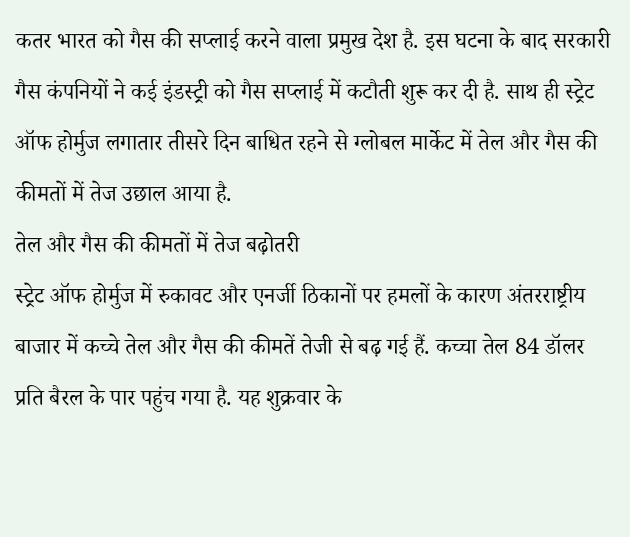कतर भारत को गैस की सप्लाई करने वाला प्रमुख देश है. इस घटना के बाद सरकारी गैस कंपनियों ने कई इंडस्ट्री को गैस सप्लाई में कटौती शुरू कर दी है. साथ ही स्ट्रेट ऑफ होर्मुज लगातार तीसरे दिन बाधित रहने से ग्लोबल मार्केट में तेल और गैस की कीमतों में तेज उछाल आया है.
तेल और गैस की कीमतों में तेज बढ़ोतरी
स्ट्रेट ऑफ होर्मुज में रुकावट और एनर्जी ठिकानों पर हमलों के कारण अंतरराष्ट्रीय बाजार में कच्चे तेल और गैस की कीमतें तेजी से बढ़ गई हैं. कच्चा तेल 84 डॉलर प्रति बैरल के पार पहुंच गया है. यह शुक्रवार के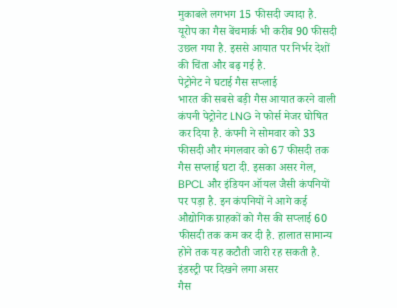मुकाबले लगभग 15 फीसदी ज्यादा है. यूरोप का गैस बेंचमार्क भी करीब 90 फीसदी उछल गया है. इससे आयात पर निर्भर देशों की चिंता और बढ़ गई है.
पेट्रोनेट ने घटाई गैस सप्लाई
भारत की सबसे बड़ी गैस आयात करने वाली कंपनी पेट्रोनेट LNG ने फोर्स मेजर घोषित कर दिया है. कंपनी ने सोमवार को 33 फीसदी और मंगलवार को 67 फीसदी तक गैस सप्लाई घटा दी. इसका असर गेल, BPCL और इंडियन ऑयल जैसी कंपनियों पर पड़ा है. इन कंपनियों ने आगे कई औद्योगिक ग्राहकों को गैस की सप्लाई 60 फीसदी तक कम कर दी है. हालात सामान्य होने तक यह कटौती जारी रह सकती है.
इंडस्ट्री पर दिखने लगा असर
गैस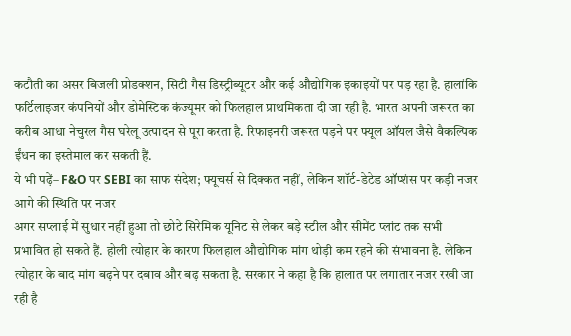कटौती का असर बिजली प्रोडक्शन, सिटी गैस डिस्ट्रीब्यूटर और कई औद्योगिक इकाइयों पर पड़ रहा है. हालांकि फर्टिलाइजर कंपनियों और डोमेस्टिक कंज्यूमर को फिलहाल प्राथमिकता दी जा रही है. भारत अपनी जरूरत का करीब आधा नेचुरल गैस घरेलू उत्पादन से पूरा करता है. रिफाइनरी जरूरत पड़ने पर फ्यूल ऑयल जैसे वैकल्पिक ईंधन का इस्तेमाल कर सकती हैं.
ये भी पढ़ें– F&O पर SEBI का साफ संदेश; फ्यूचर्स से दिक्कत नहीं, लेकिन शॉर्ट-डेटेड ऑप्शंस पर कड़ी नजर
आगे की स्थिति पर नजर
अगर सप्लाई में सुधार नहीं हुआ तो छोटे सिरेमिक यूनिट से लेकर बड़े स्टील और सीमेंट प्लांट तक सभी प्रभावित हो सकते हैं. होली त्योहार के कारण फिलहाल औद्योगिक मांग थोड़ी कम रहने की संभावना है. लेकिन त्योहार के बाद मांग बढ़ने पर दबाव और बढ़ सकता है. सरकार ने कहा है कि हालात पर लगातार नजर रखी जा रही है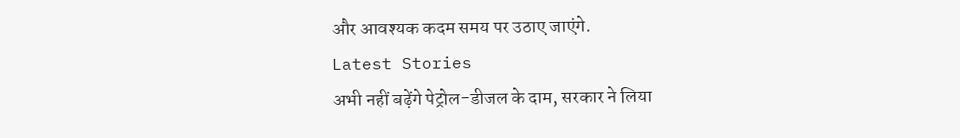और आवश्यक कदम समय पर उठाए जाएंगे.
Latest Stories
अभी नहीं बढ़ेंगे पेट्रोल-डीजल के दाम, सरकार ने लिया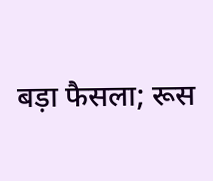बड़ा फैसला; रूस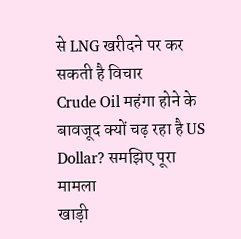से LNG खरीदने पर कर सकती है विचार
Crude Oil महंगा होने के बावजूद क्यों चढ़ रहा है US Dollar? समझिए पूरा मामला
खाड़ी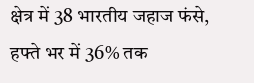क्षेत्र में 38 भारतीय जहाज फंसे, हफ्ते भर में 36% तक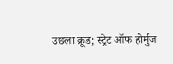उछला क्रूड; स्ट्रेट ऑफ होर्मुज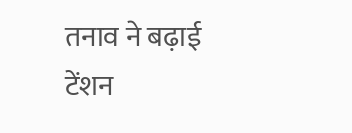तनाव ने बढ़ाई टेंशन